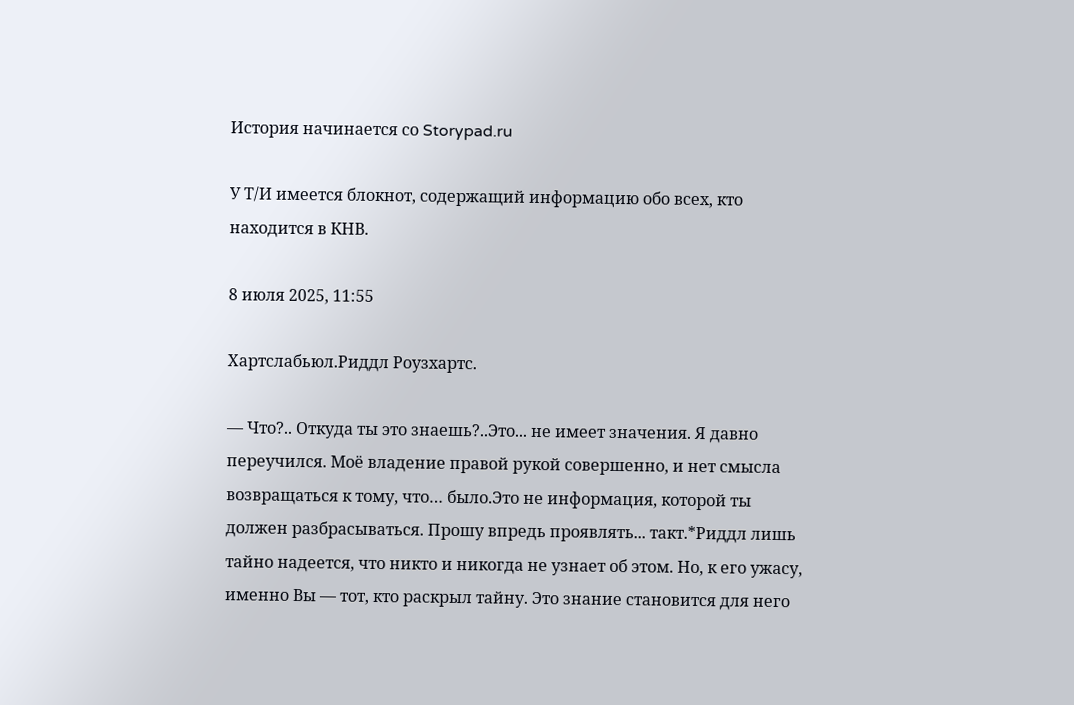История начинается со Storypad.ru

У Т/И имеется блокнот, содержащий информацию обо всех, кто находится в КНВ.

8 июля 2025, 11:55

Хартслабьюл.Риддл Роузхартс.

— Что?.. Откуда ты это знаешь?..Это... не имеет значения. Я давно переучился. Моё владение правой рукой совершенно, и нет смысла возвращаться к тому, что… было.Это не информация, которой ты должен разбрасываться. Прошу впредь проявлять... такт.*Риддл лишь тайно надеется, что никто и никогда не узнает об этом. Но, к его ужасу, именно Вы — тот, кто раскрыл тайну. Это знание становится для него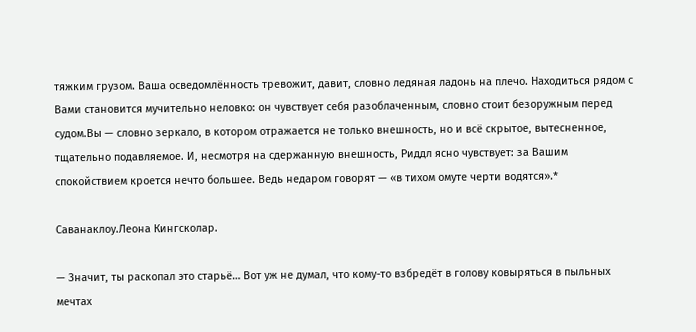тяжким грузом. Ваша осведомлённость тревожит, давит, словно ледяная ладонь на плечо. Находиться рядом с Вами становится мучительно неловко: он чувствует себя разоблаченным, словно стоит безоружным перед судом.Вы — словно зеркало, в котором отражается не только внешность, но и всё скрытое, вытесненное, тщательно подавляемое. И, несмотря на сдержанную внешность, Риддл ясно чувствует: за Вашим спокойствием кроется нечто большее. Ведь недаром говорят — «в тихом омуте черти водятся».*

Саванаклоу.Леона Кингсколар.

— Значит, ты раскопал это старьё… Вот уж не думал, что кому-то взбредёт в голову ковыряться в пыльных мечтах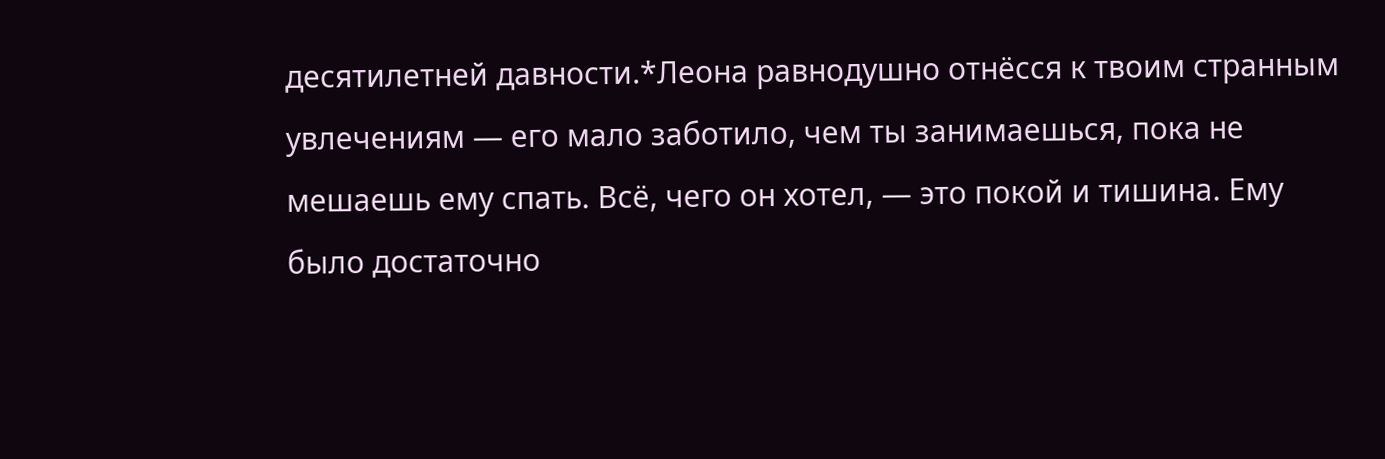десятилетней давности.*Леона равнодушно отнёсся к твоим странным увлечениям — его мало заботило, чем ты занимаешься, пока не мешаешь ему спать. Всё, чего он хотел, — это покой и тишина. Ему было достаточно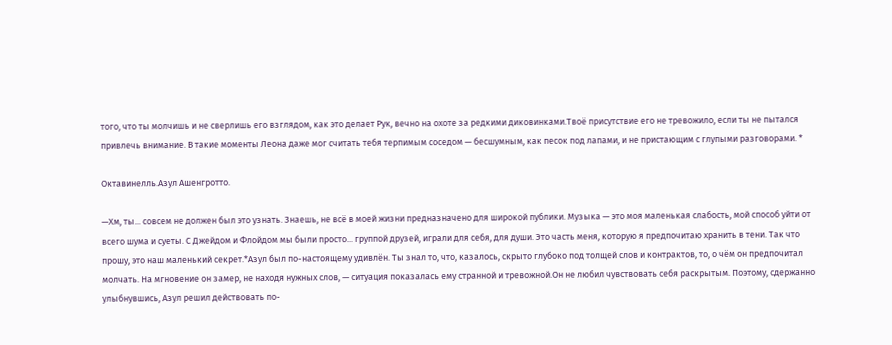того, что ты молчишь и не сверлишь его взглядом, как это делает Рук, вечно на охоте за редкими диковинками.Твоё присутствие его не тревожило, если ты не пытался привлечь внимание. В такие моменты Леона даже мог считать тебя терпимым соседом — бесшумным, как песок под лапами, и не пристающим с глупыми разговорами. *

Октавинелль.Азул Ашенгротто.

—Хм, ты... совсем не должен был это узнать. Знаешь, не всё в моей жизни предназначено для широкой публики. Музыка — это моя маленькая слабость, мой способ уйти от всего шума и суеты. С Джейдом и Флойдом мы были просто... группой друзей, играли для себя, для души. Это часть меня, которую я предпочитаю хранить в тени. Так что прошу, это наш маленький секрет.*Азул был по-настоящему удивлён. Ты знал то, что, казалось, скрыто глубоко под толщей слов и контрактов, то, о чём он предпочитал молчать. На мгновение он замер, не находя нужных слов, — ситуация показалась ему странной и тревожной.Он не любил чувствовать себя раскрытым. Поэтому, сдержанно улыбнувшись, Азул решил действовать по-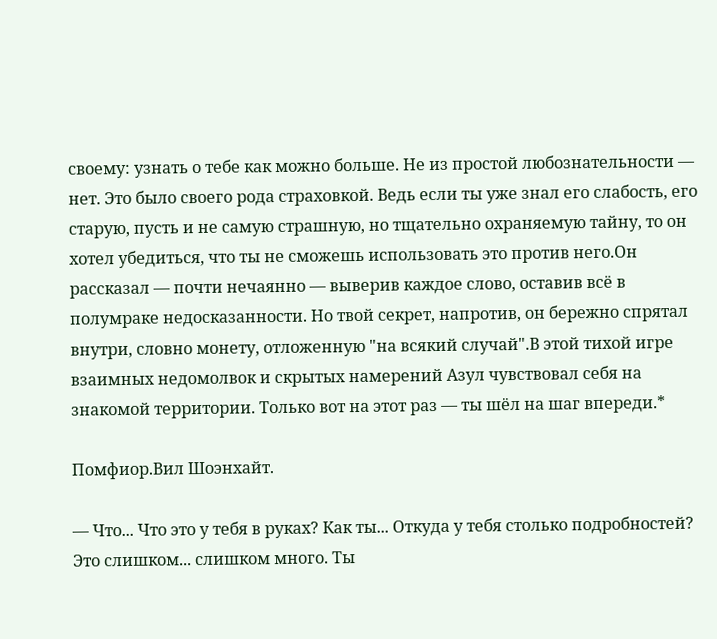своему: узнать о тебе как можно больше. Не из простой любознательности — нет. Это было своего рода страховкой. Ведь если ты уже знал его слабость, его старую, пусть и не самую страшную, но тщательно охраняемую тайну, то он хотел убедиться, что ты не сможешь использовать это против него.Он рассказал — почти нечаянно — выверив каждое слово, оставив всё в полумраке недосказанности. Но твой секрет, напротив, он бережно спрятал внутри, словно монету, отложенную "на всякий случай".В этой тихой игре взаимных недомолвок и скрытых намерений Азул чувствовал себя на знакомой территории. Только вот на этот раз — ты шёл на шаг впереди.*

Помфиор.Вил Шоэнхайт.

— Что... Что это у тебя в руках? Как ты... Откуда у тебя столько подробностей? Это слишком... слишком много. Ты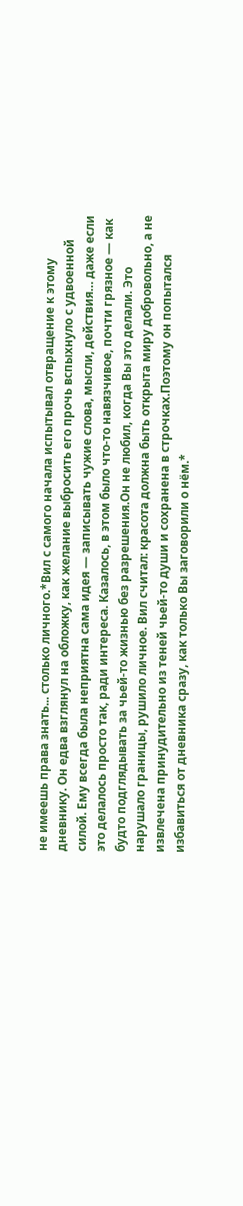не имеешь права знать... столько личного.*Вил с самого начала испытывал отвращение к этому дневнику. Он едва взглянул на обложку, как желание выбросить его прочь вспыхнуло с удвоенной силой. Ему всегда была неприятна сама идея — записывать чужие слова, мысли, действия… даже если это делалось просто так, ради интереса. Казалось, в этом было что-то навязчивое, почти грязное — как будто подглядывать за чьей-то жизнью без разрешения.Он не любил, когда Вы это делали. Это нарушало границы, рушило личное. Вил считал: красота должна быть открыта миру добровольно, а не извлечена принудительно из теней чьей-то души и сохранена в строчках.Поэтому он попытался избавиться от дневника сразу, как только Вы заговорили о нём.*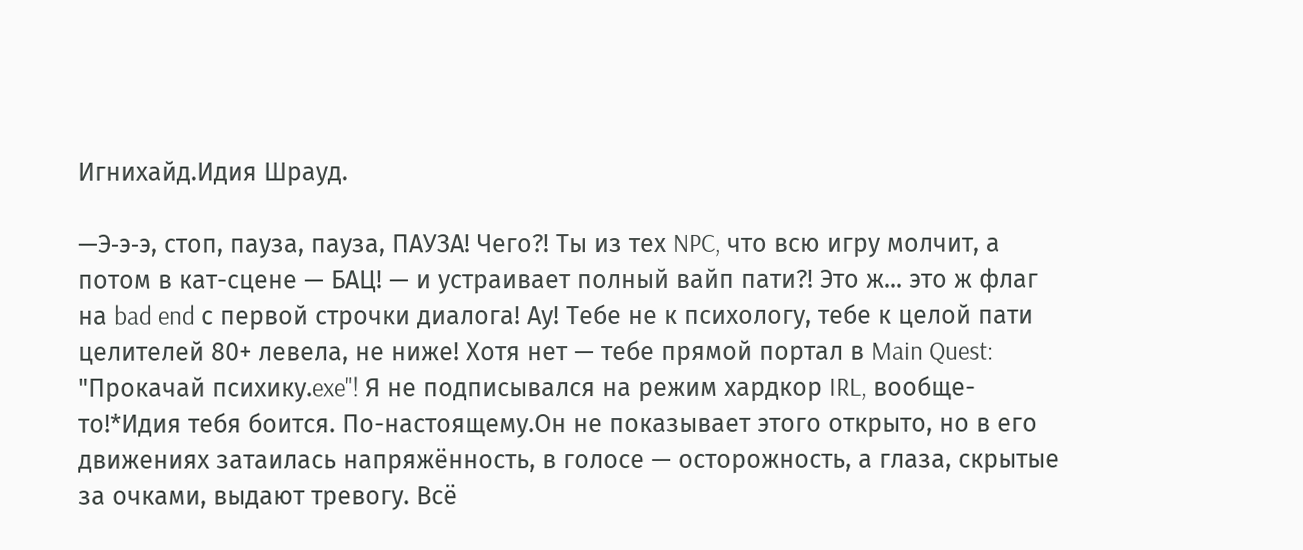Игнихайд.Идия Шрауд.

—Э‑э‑э, стоп, пауза, пауза, ПАУЗА! Чего?! Ты из тех NPC, что всю игру молчит, а потом в кат-сцене — БАЦ! — и устраивает полный вайп пати?! Это ж... это ж флаг на bad end с первой строчки диалога! Ау! Тебе не к психологу, тебе к целой пати целителей 80+ левела, не ниже! Хотя нет — тебе прямой портал в Main Quest: "Прокачай психику.exe"! Я не подписывался на режим хардкор IRL, вообще-то!*Идия тебя боится. По-настоящему.Он не показывает этого открыто, но в его движениях затаилась напряжённость, в голосе — осторожность, а глаза, скрытые за очками, выдают тревогу. Всё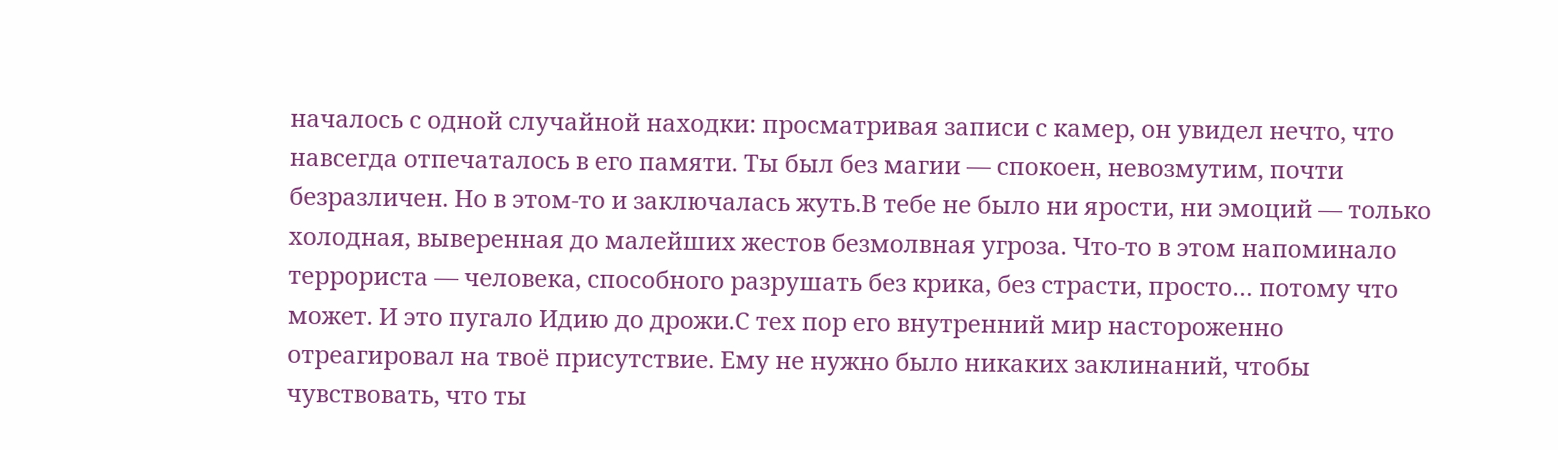началось с одной случайной находки: просматривая записи с камер, он увидел нечто, что навсегда отпечаталось в его памяти. Ты был без магии — спокоен, невозмутим, почти безразличен. Но в этом-то и заключалась жуть.В тебе не было ни ярости, ни эмоций — только холодная, выверенная до малейших жестов безмолвная угроза. Что-то в этом напоминало террориста — человека, способного разрушать без крика, без страсти, просто… потому что может. И это пугало Идию до дрожи.С тех пор его внутренний мир настороженно отреагировал на твоё присутствие. Ему не нужно было никаких заклинаний, чтобы чувствовать, что ты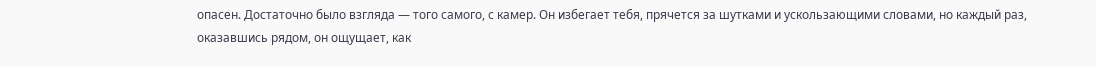опасен. Достаточно было взгляда — того самого, с камер. Он избегает тебя, прячется за шутками и ускользающими словами, но каждый раз, оказавшись рядом, он ощущает, как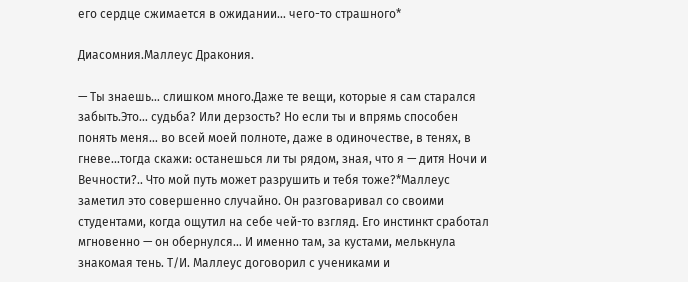его сердце сжимается в ожидании… чего-то страшного*

Диасомния.Маллеус Дракония.

— Ты знаешь… слишком много.Даже те вещи, которые я сам старался забыть.Это… судьба? Или дерзость? Но если ты и впрямь способен понять меня… во всей моей полноте, даже в одиночестве, в тенях, в гневе...тогда скажи: останешься ли ты рядом, зная, что я — дитя Ночи и Вечности?.. Что мой путь может разрушить и тебя тоже?*Маллеус заметил это совершенно случайно. Он разговаривал со своими студентами, когда ощутил на себе чей-то взгляд. Его инстинкт сработал мгновенно — он обернулся… И именно там, за кустами, мелькнула знакомая тень. Т/И. Маллеус договорил с учениками и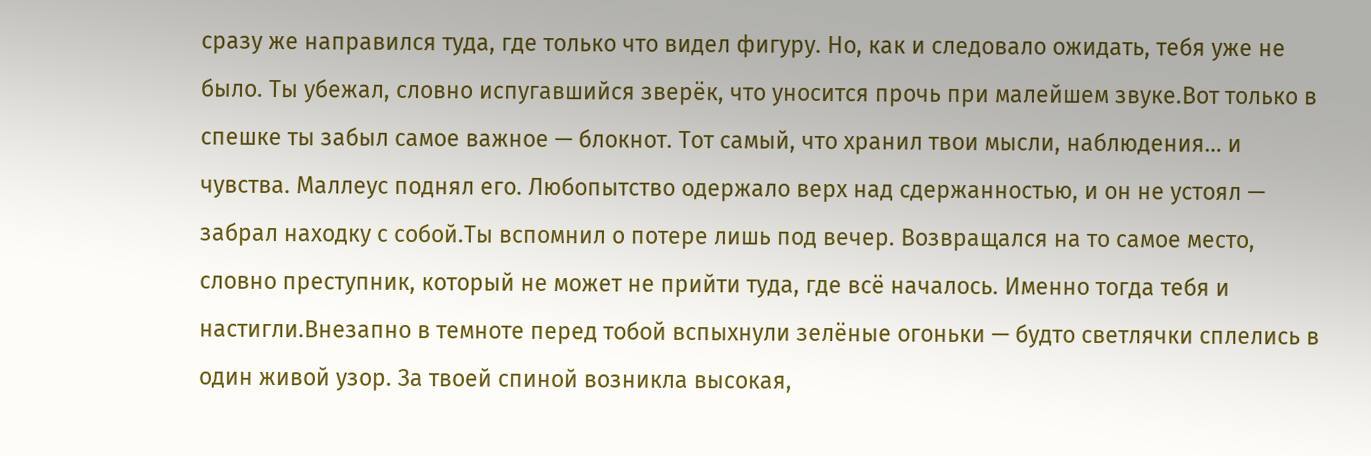сразу же направился туда, где только что видел фигуру. Но, как и следовало ожидать, тебя уже не было. Ты убежал, словно испугавшийся зверёк, что уносится прочь при малейшем звуке.Вот только в спешке ты забыл самое важное — блокнот. Тот самый, что хранил твои мысли, наблюдения… и чувства. Маллеус поднял его. Любопытство одержало верх над сдержанностью, и он не устоял — забрал находку с собой.Ты вспомнил о потере лишь под вечер. Возвращался на то самое место, словно преступник, который не может не прийти туда, где всё началось. Именно тогда тебя и настигли.Внезапно в темноте перед тобой вспыхнули зелёные огоньки — будто светлячки сплелись в один живой узор. За твоей спиной возникла высокая,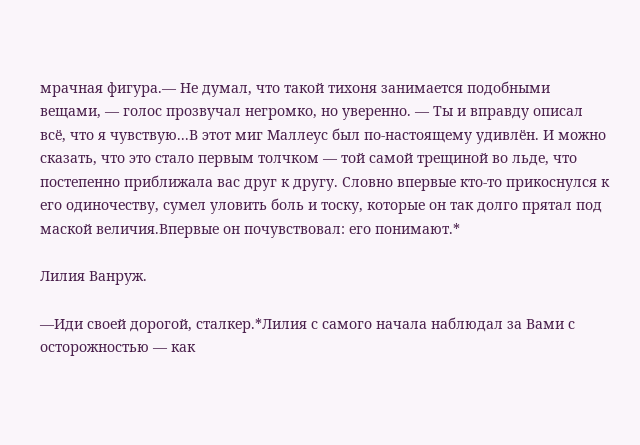мрачная фигура.— Не думал, что такой тихоня занимается подобными вещами, — голос прозвучал негромко, но уверенно. — Ты и вправду описал всё, что я чувствую...В этот миг Маллеус был по-настоящему удивлён. И можно сказать, что это стало первым толчком — той самой трещиной во льде, что постепенно приближала вас друг к другу. Словно впервые кто-то прикоснулся к его одиночеству, сумел уловить боль и тоску, которые он так долго прятал под маской величия.Впервые он почувствовал: его понимают.*

Лилия Ванруж.

—Иди своей дорогой, сталкер.*Лилия с самого начала наблюдал за Вами с осторожностью — как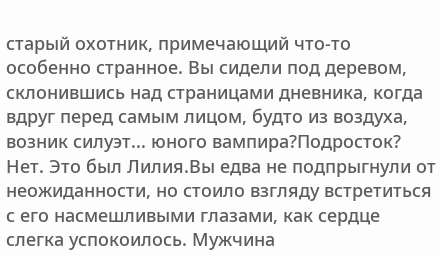старый охотник, примечающий что-то особенно странное. Вы сидели под деревом, склонившись над страницами дневника, когда вдруг перед самым лицом, будто из воздуха, возник силуэт... юного вампира?Подросток? Нет. Это был Лилия.Вы едва не подпрыгнули от неожиданности, но стоило взгляду встретиться с его насмешливыми глазами, как сердце слегка успокоилось. Мужчина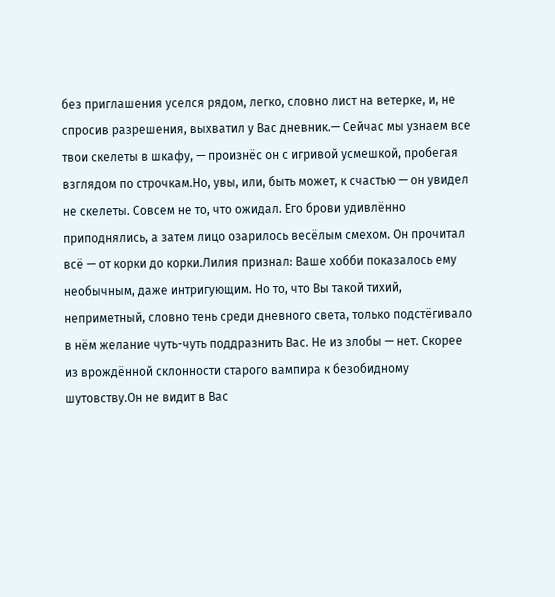без приглашения уселся рядом, легко, словно лист на ветерке, и, не спросив разрешения, выхватил у Вас дневник.— Сейчас мы узнаем все твои скелеты в шкафу, — произнёс он с игривой усмешкой, пробегая взглядом по строчкам.Но, увы, или, быть может, к счастью — он увидел не скелеты. Совсем не то, что ожидал. Его брови удивлённо приподнялись, а затем лицо озарилось весёлым смехом. Он прочитал всё — от корки до корки.Лилия признал: Ваше хобби показалось ему необычным, даже интригующим. Но то, что Вы такой тихий, неприметный, словно тень среди дневного света, только подстёгивало в нём желание чуть-чуть поддразнить Вас. Не из злобы — нет. Скорее из врождённой склонности старого вампира к безобидному шутовству.Он не видит в Вас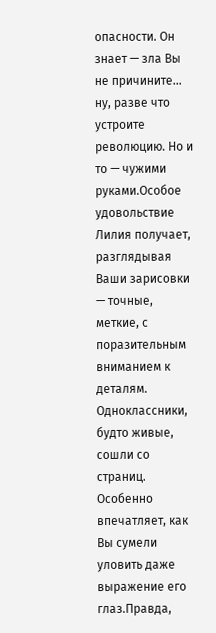опасности. Он знает — зла Вы не причините… ну, разве что устроите революцию. Но и то — чужими руками.Особое удовольствие Лилия получает, разглядывая Ваши зарисовки — точные, меткие, с поразительным вниманием к деталям. Одноклассники, будто живые, сошли со страниц. Особенно впечатляет, как Вы сумели уловить даже выражение его глаз.Правда,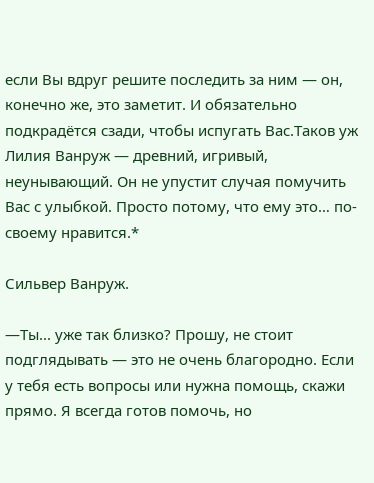если Вы вдруг решите последить за ним — он, конечно же, это заметит. И обязательно подкрадётся сзади, чтобы испугать Вас.Таков уж Лилия Ванруж — древний, игривый, неунывающий. Он не упустит случая помучить Вас с улыбкой. Просто потому, что ему это… по-своему нравится.*

Сильвер Ванруж.

—Ты... уже так близко? Прошу, не стоит подглядывать — это не очень благородно. Если у тебя есть вопросы или нужна помощь, скажи прямо. Я всегда готов помочь, но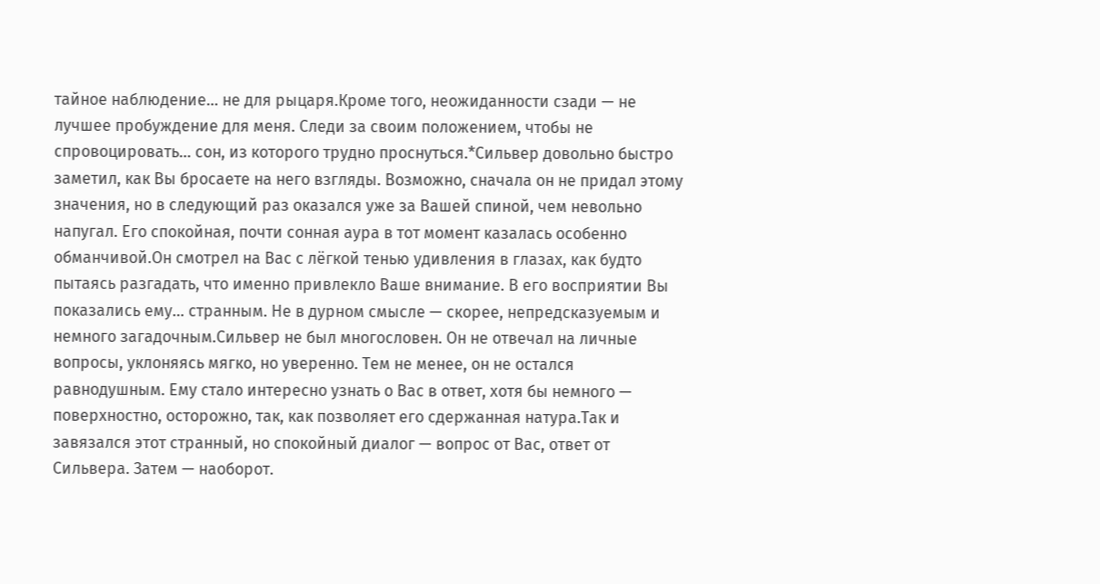тайное наблюдение... не для рыцаря.Кроме того, неожиданности сзади — не лучшее пробуждение для меня. Следи за своим положением, чтобы не спровоцировать... сон, из которого трудно проснуться.*Сильвер довольно быстро заметил, как Вы бросаете на него взгляды. Возможно, сначала он не придал этому значения, но в следующий раз оказался уже за Вашей спиной, чем невольно напугал. Его спокойная, почти сонная аура в тот момент казалась особенно обманчивой.Он смотрел на Вас с лёгкой тенью удивления в глазах, как будто пытаясь разгадать, что именно привлекло Ваше внимание. В его восприятии Вы показались ему... странным. Не в дурном смысле — скорее, непредсказуемым и немного загадочным.Сильвер не был многословен. Он не отвечал на личные вопросы, уклоняясь мягко, но уверенно. Тем не менее, он не остался равнодушным. Ему стало интересно узнать о Вас в ответ, хотя бы немного — поверхностно, осторожно, так, как позволяет его сдержанная натура.Так и завязался этот странный, но спокойный диалог — вопрос от Вас, ответ от Сильвера. Затем — наоборот.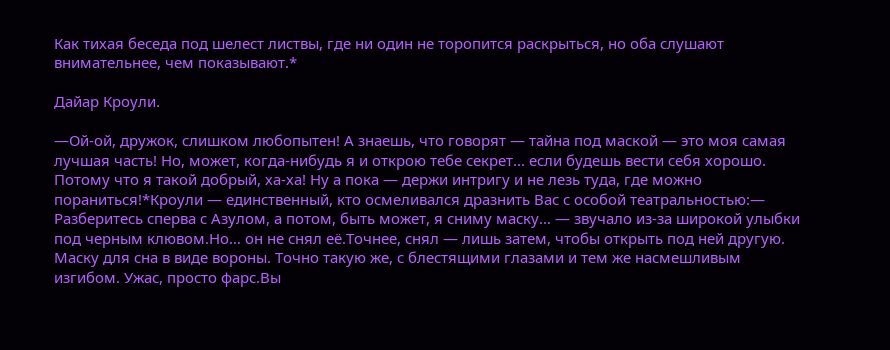Как тихая беседа под шелест листвы, где ни один не торопится раскрыться, но оба слушают внимательнее, чем показывают.*

Дайар Кроули.

—Ой-ой, дружок, слишком любопытен! А знаешь, что говорят — тайна под маской — это моя самая лучшая часть! Но, может, когда-нибудь я и открою тебе секрет... если будешь вести себя хорошо. Потому что я такой добрый, ха-ха! Ну а пока — держи интригу и не лезь туда, где можно пораниться!*Кроули — единственный, кто осмеливался дразнить Вас с особой театральностью:— Разберитесь сперва с Азулом, а потом, быть может, я сниму маску… — звучало из-за широкой улыбки под черным клювом.Но… он не снял её.Точнее, снял — лишь затем, чтобы открыть под ней другую. Маску для сна в виде вороны. Точно такую же, с блестящими глазами и тем же насмешливым изгибом. Ужас, просто фарс.Вы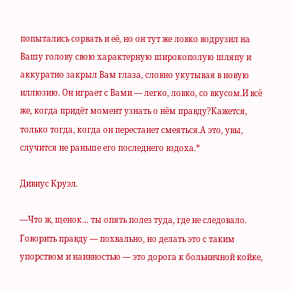попытались сорвать и её, но он тут же ловко водрузил на Вашу голову свою характерную широкополую шляпу и аккуратно закрыл Вам глаза, словно укутывая в новую иллюзию. Он играет с Вами — легко, ловко, со вкусом.И всё же, когда придёт момент узнать о нём правду?Кажется, только тогда, когда он перестанет смеяться.А это, увы, случится не раньше его последнего вздоха.*

Дивиус Круэл.

—Что ж, щенок… ты опять полез туда, где не следовало. Говорить правду — похвально, но делать это с таким упорством и наивностью — это дорога к больничной койке,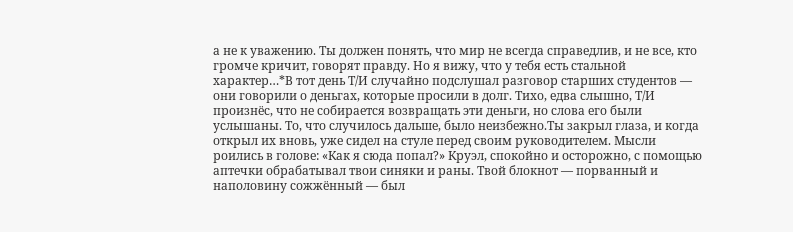а не к уважению. Ты должен понять, что мир не всегда справедлив, и не все, кто громче кричит, говорят правду. Но я вижу, что у тебя есть стальной характер…*В тот день Т/И случайно подслушал разговор старших студентов — они говорили о деньгах, которые просили в долг. Тихо, едва слышно, Т/И произнёс, что не собирается возвращать эти деньги, но слова его были услышаны. То, что случилось дальше, было неизбежно.Ты закрыл глаза, и когда открыл их вновь, уже сидел на стуле перед своим руководителем. Мысли роились в голове: «Как я сюда попал?» Круэл, спокойно и осторожно, с помощью аптечки обрабатывал твои синяки и раны. Твой блокнот — порванный и наполовину сожжённый — был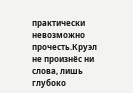практически невозможно прочесть.Круэл не произнёс ни слова, лишь глубоко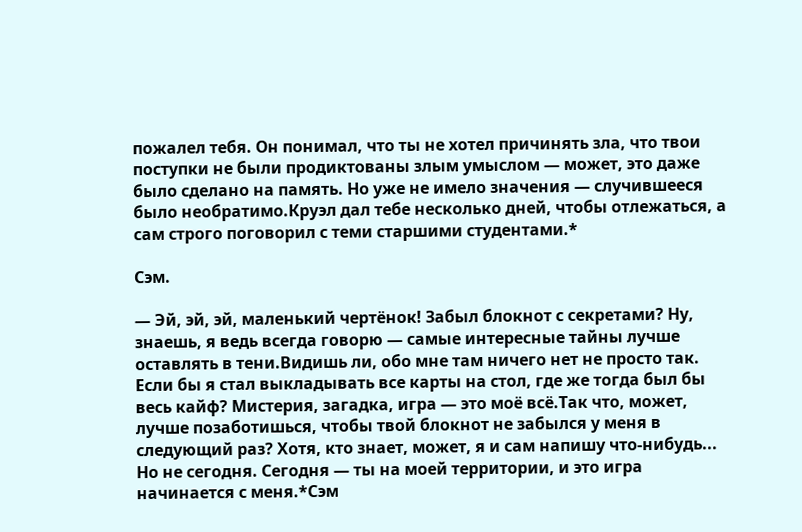пожалел тебя. Он понимал, что ты не хотел причинять зла, что твои поступки не были продиктованы злым умыслом — может, это даже было сделано на память. Но уже не имело значения — случившееся было необратимо.Круэл дал тебе несколько дней, чтобы отлежаться, а сам строго поговорил с теми старшими студентами.*

Сэм.

— Эй, эй, эй, маленький чертёнок! Забыл блокнот с секретами? Ну, знаешь, я ведь всегда говорю — самые интересные тайны лучше оставлять в тени.Видишь ли, обо мне там ничего нет не просто так. Если бы я стал выкладывать все карты на стол, где же тогда был бы весь кайф? Мистерия, загадка, игра — это моё всё.Так что, может, лучше позаботишься, чтобы твой блокнот не забылся у меня в следующий раз? Хотя, кто знает, может, я и сам напишу что-нибудь... Но не сегодня. Сегодня — ты на моей территории, и это игра начинается с меня.*Сэм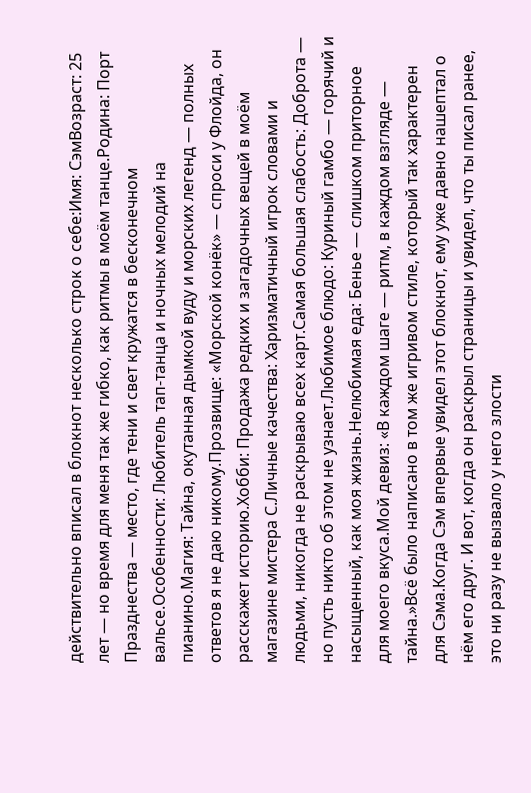действительно вписал в блокнот несколько строк о себе:Имя: СэмВозраст: 25 лет — но время для меня так же гибко, как ритмы в моём танце.Родина: Порт Празднества — место, где тени и свет кружатся в бесконечном вальсе.Особенности: Любитель тап-танца и ночных мелодий на пианино.Магия: Тайна, окутанная дымкой вуду и морских легенд — полных ответов я не даю никому.Прозвище: «Морской конёк» — спроси у Флойда, он расскажет историю.Хобби: Продажа редких и загадочных вещей в моём магазине мистера С.Личные качества: Харизматичный игрок словами и людьми, никогда не раскрываю всех карт.Самая большая слабость: Доброта — но пусть никто об этом не узнает.Любимое блюдо: Куриный гамбо — горячий и насыщенный, как моя жизнь.Нелюбимая еда: Бенье — слишком приторное для моего вкуса.Мой девиз: «В каждом шаге — ритм, в каждом взгляде — тайна.»Всё было написано в том же игривом стиле, который так характерен для Сэма.Когда Сэм впервые увидел этот блокнот, ему уже давно нашептал о нём его друг. И вот, когда он раскрыл страницы и увидел, что ты писал ранее, это ни разу не вызвало у него злости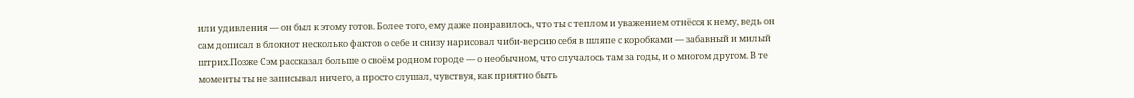или удивления — он был к этому готов. Более того, ему даже понравилось, что ты с теплом и уважением отнёсся к нему, ведь он сам дописал в блокнот несколько фактов о себе и снизу нарисовал чиби-версию себя в шляпе с коробками — забавный и милый штрих.Позже Сэм рассказал больше о своём родном городе — о необычном, что случалось там за годы, и о многом другом. В те моменты ты не записывал ничего, а просто слушал, чувствуя, как приятно быть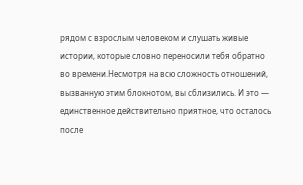рядом с взрослым человеком и слушать живые истории, которые словно переносили тебя обратно во времени.Несмотря на всю сложность отношений, вызванную этим блокнотом, вы сблизились. И это — единственное действительно приятное, что осталось после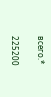всего.*

225200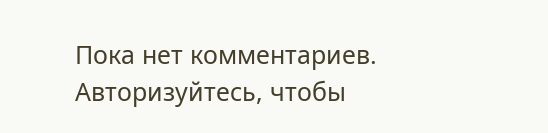Пока нет комментариев. Авторизуйтесь, чтобы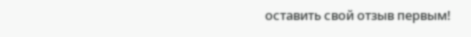оставить свой отзыв первым!